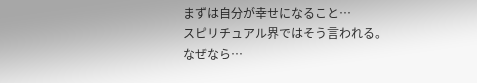まずは自分が幸せになること…
スピリチュアル界ではそう言われる。
なぜなら…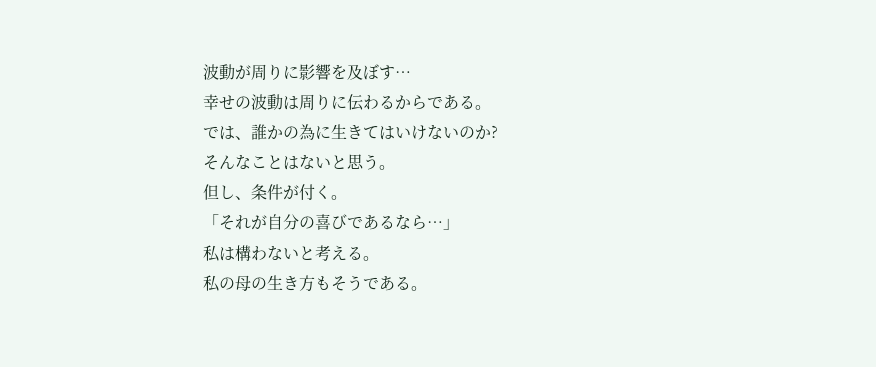波動が周りに影響を及ぼす…
幸せの波動は周りに伝わるからである。
では、誰かの為に生きてはいけないのか?
そんなことはないと思う。
但し、条件が付く。
「それが自分の喜びであるなら…」
私は構わないと考える。
私の母の生き方もそうである。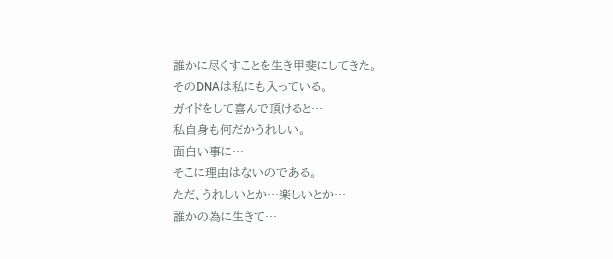誰かに尽くすことを生き甲斐にしてきた。
そのDNAは私にも入っている。
ガイドをして喜んで頂けると…
私自身も何だかうれしい。
面白い事に…
そこに理由はないのである。
ただ、うれしいとか…楽しいとか…
誰かの為に生きて…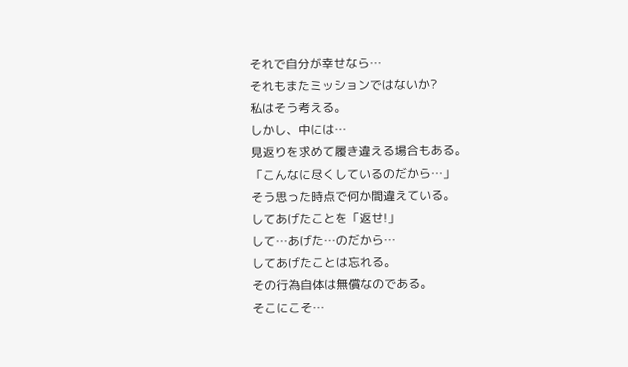それで自分が幸せなら…
それもまたミッションではないか?
私はそう考える。
しかし、中には…
見返りを求めて履き違える場合もある。
「こんなに尽くしているのだから…」
そう思った時点で何か間違えている。
してあげたことを「返せ!」
して…あげた…のだから…
してあげたことは忘れる。
その行為自体は無償なのである。
そこにこそ…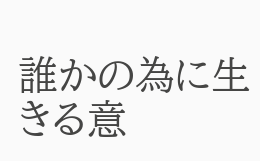誰かの為に生きる意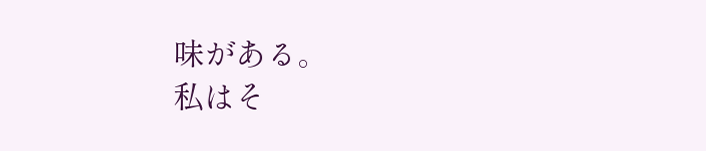味がある。
私はそ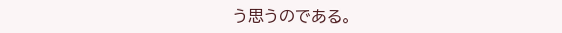う思うのである。